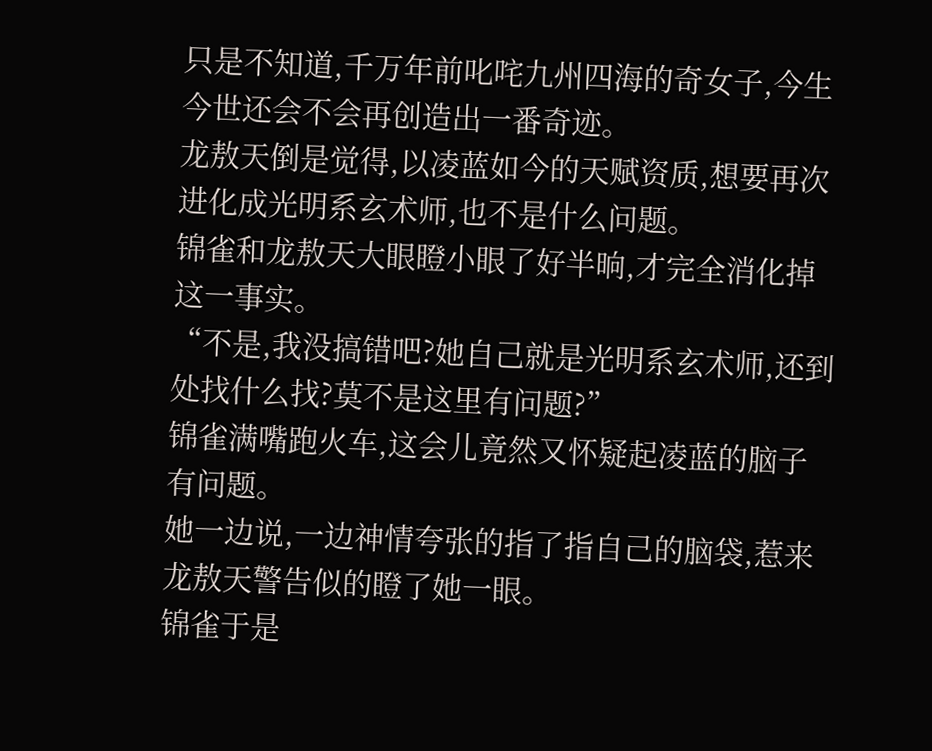只是不知道,千万年前叱咤九州四海的奇女子,今生今世还会不会再创造出一番奇迹。
龙敖天倒是觉得,以凌蓝如今的天赋资质,想要再次进化成光明系玄术师,也不是什么问题。
锦雀和龙敖天大眼瞪小眼了好半晌,才完全消化掉这一事实。
“不是,我没搞错吧?她自己就是光明系玄术师,还到处找什么找?莫不是这里有问题?”
锦雀满嘴跑火车,这会儿竟然又怀疑起凌蓝的脑子有问题。
她一边说,一边神情夸张的指了指自己的脑袋,惹来龙敖天警告似的瞪了她一眼。
锦雀于是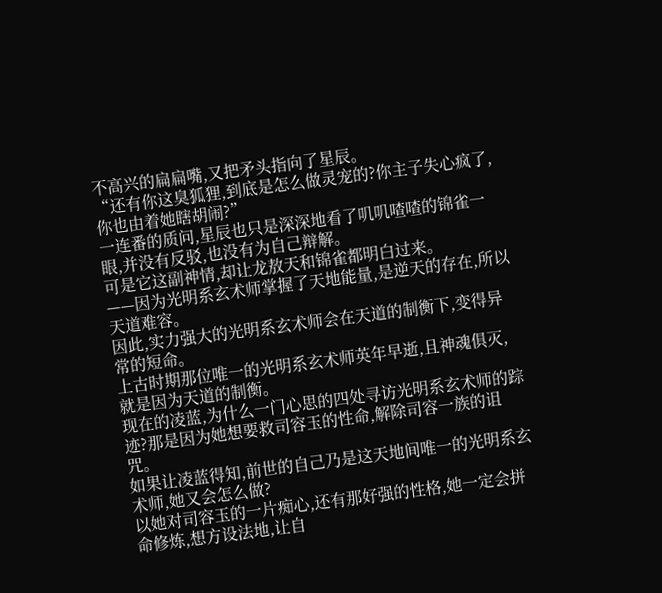不高兴的扁扁嘴,又把矛头指向了星辰。
“还有你这臭狐狸,到底是怎么做灵宠的?你主子失心疯了,你也由着她瞎胡闹?”
一连番的质问,星辰也只是深深地看了叽叽喳喳的锦雀一眼,并没有反驳,也没有为自己辩解。
可是它这副神情,却让龙敖天和锦雀都明白过来。
——因为光明系玄术师掌握了天地能量,是逆天的存在,所以天道难容。
因此,实力强大的光明系玄术师会在天道的制衡下,变得异常的短命。
上古时期那位唯一的光明系玄术师英年早逝,且神魂俱灭,就是因为天道的制衡。
现在的凌蓝,为什么一门心思的四处寻访光明系玄术师的踪迹?那是因为她想要救司容玉的性命,解除司容一族的诅咒。
如果让凌蓝得知,前世的自己乃是这天地间唯一的光明系玄术师,她又会怎么做?
以她对司容玉的一片痴心,还有那好强的性格,她一定会拼命修炼,想方设法地,让自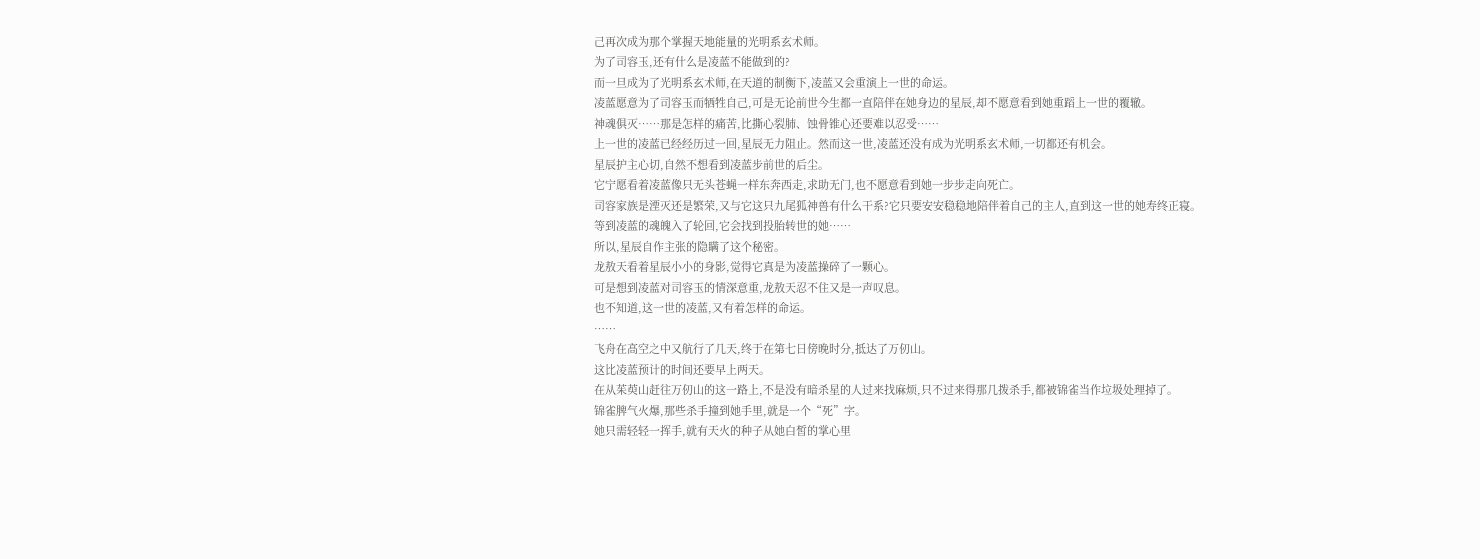己再次成为那个掌握天地能量的光明系玄术师。
为了司容玉,还有什么是凌蓝不能做到的?
而一旦成为了光明系玄术师,在天道的制衡下,凌蓝又会重演上一世的命运。
凌蓝愿意为了司容玉而牺牲自己,可是无论前世今生都一直陪伴在她身边的星辰,却不愿意看到她重蹈上一世的覆辙。
神魂俱灭……那是怎样的痛苦,比撕心裂肺、蚀骨锥心还要难以忍受……
上一世的凌蓝已经经历过一回,星辰无力阻止。然而这一世,凌蓝还没有成为光明系玄术师,一切都还有机会。
星辰护主心切,自然不想看到凌蓝步前世的后尘。
它宁愿看着凌蓝像只无头苍蝇一样东奔西走,求助无门,也不愿意看到她一步步走向死亡。
司容家族是湮灭还是繁荣,又与它这只九尾狐神兽有什么干系?它只要安安稳稳地陪伴着自己的主人,直到这一世的她寿终正寝。
等到凌蓝的魂魄入了轮回,它会找到投胎转世的她……
所以,星辰自作主张的隐瞒了这个秘密。
龙敖天看着星辰小小的身影,觉得它真是为凌蓝操碎了一颗心。
可是想到凌蓝对司容玉的情深意重,龙敖天忍不住又是一声叹息。
也不知道,这一世的凌蓝,又有着怎样的命运。
……
飞舟在高空之中又航行了几天,终于在第七日傍晚时分,抵达了万仞山。
这比凌蓝预计的时间还要早上两天。
在从茱萸山赶往万仞山的这一路上,不是没有暗杀星的人过来找麻烦,只不过来得那几拨杀手,都被锦雀当作垃圾处理掉了。
锦雀脾气火爆,那些杀手撞到她手里,就是一个“死”字。
她只需轻轻一挥手,就有天火的种子从她白皙的掌心里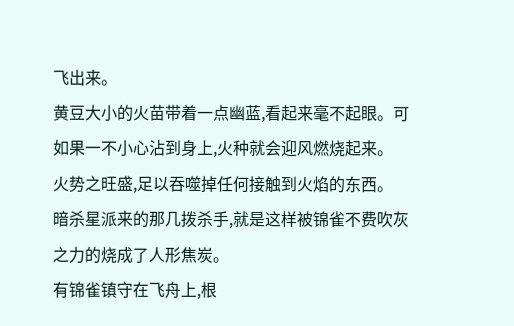飞出来。
黄豆大小的火苗带着一点幽蓝,看起来毫不起眼。可如果一不小心沾到身上,火种就会迎风燃烧起来。
火势之旺盛,足以吞噬掉任何接触到火焰的东西。
暗杀星派来的那几拨杀手,就是这样被锦雀不费吹灰之力的烧成了人形焦炭。
有锦雀镇守在飞舟上,根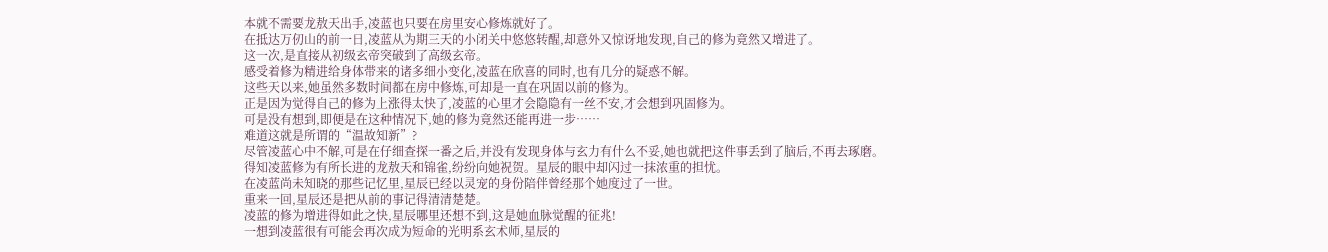本就不需要龙敖天出手,凌蓝也只要在房里安心修炼就好了。
在抵达万仞山的前一日,凌蓝从为期三天的小闭关中悠悠转醒,却意外又惊讶地发现,自己的修为竟然又增进了。
这一次,是直接从初级玄帝突破到了高级玄帝。
感受着修为精进给身体带来的诸多细小变化,凌蓝在欣喜的同时,也有几分的疑惑不解。
这些天以来,她虽然多数时间都在房中修炼,可却是一直在巩固以前的修为。
正是因为觉得自己的修为上涨得太快了,凌蓝的心里才会隐隐有一丝不安,才会想到巩固修为。
可是没有想到,即便是在这种情况下,她的修为竟然还能再进一步……
难道这就是所谓的“温故知新”?
尽管凌蓝心中不解,可是在仔细查探一番之后,并没有发现身体与玄力有什么不妥,她也就把这件事丢到了脑后,不再去琢磨。
得知凌蓝修为有所长进的龙敖天和锦雀,纷纷向她祝贺。星辰的眼中却闪过一抹浓重的担忧。
在凌蓝尚未知晓的那些记忆里,星辰已经以灵宠的身份陪伴曾经那个她度过了一世。
重来一回,星辰还是把从前的事记得清清楚楚。
凌蓝的修为增进得如此之快,星辰哪里还想不到,这是她血脉觉醒的征兆!
一想到凌蓝很有可能会再次成为短命的光明系玄术师,星辰的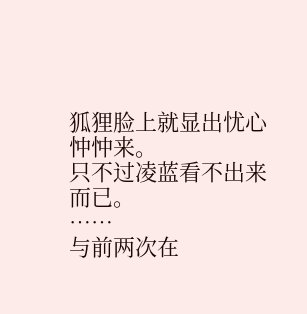狐狸脸上就显出忧心忡忡来。
只不过凌蓝看不出来而已。
……
与前两次在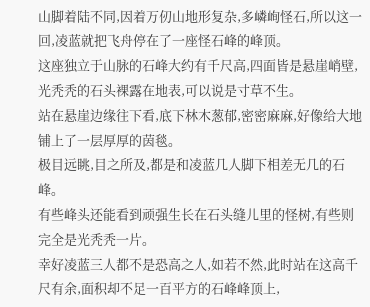山脚着陆不同,因着万仞山地形复杂,多嶙峋怪石,所以这一回,凌蓝就把飞舟停在了一座怪石峰的峰顶。
这座独立于山脉的石峰大约有千尺高,四面皆是悬崖峭壁,光秃秃的石头裸露在地表,可以说是寸草不生。
站在悬崖边缘往下看,底下林木葱郁,密密麻麻,好像给大地铺上了一层厚厚的茵毯。
极目远眺,目之所及,都是和凌蓝几人脚下相差无几的石峰。
有些峰头还能看到顽强生长在石头缝儿里的怪树,有些则完全是光秃秃一片。
幸好凌蓝三人都不是恐高之人,如若不然,此时站在这高千尺有余,面积却不足一百平方的石峰峰顶上,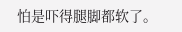怕是吓得腿脚都软了。